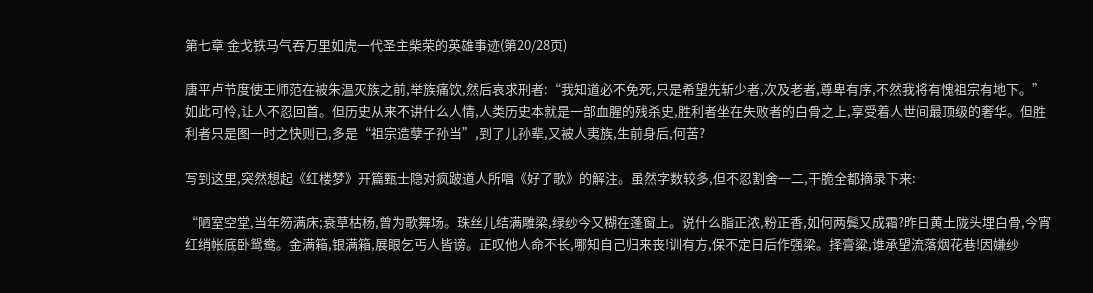第七章 金戈铁马气吞万里如虎一代圣主柴荣的英雄事迹(第20/28页)

唐平卢节度使王师范在被朱温灭族之前,举族痛饮,然后哀求刑者:“我知道必不免死,只是希望先斩少者,次及老者,尊卑有序,不然我将有愧祖宗有地下。”如此可怜,让人不忍回首。但历史从来不讲什么人情,人类历史本就是一部血腥的残杀史,胜利者坐在失败者的白骨之上,享受着人世间最顶级的奢华。但胜利者只是图一时之快则已,多是“祖宗造孽子孙当”,到了儿孙辈,又被人夷族,生前身后,何苦?

写到这里,突然想起《红楼梦》开篇甄士隐对疯跛道人所唱《好了歌》的解注。虽然字数较多,但不忍割舍一二,干脆全都摘录下来:

“陋室空堂,当年笏满床;衰草枯杨,曾为歌舞场。珠丝儿结满雕梁,绿纱今又糊在蓬窗上。说什么脂正浓,粉正香,如何两鬓又成霜?昨日黄土陇头埋白骨,今宵红绡帐底卧鸳鸯。金满箱,银满箱,展眼乞丐人皆谤。正叹他人命不长,哪知自己归来丧!训有方,保不定日后作强梁。择膏粱,谁承望流落烟花巷!因嫌纱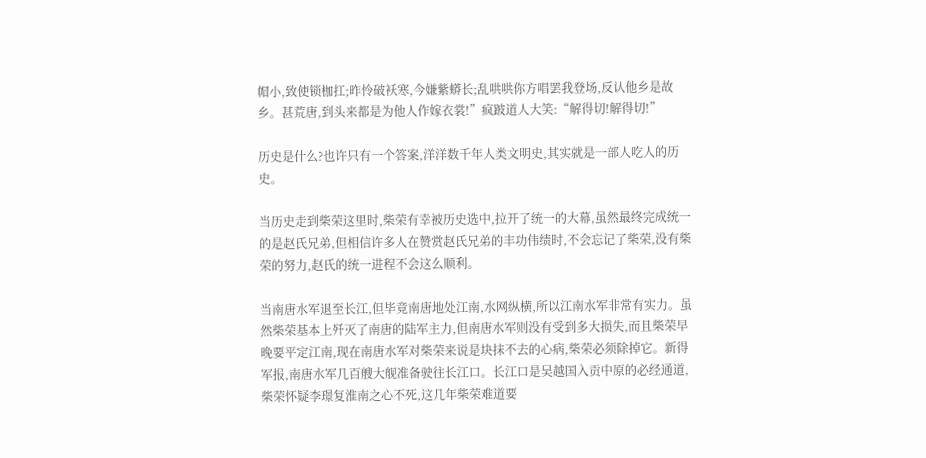帽小,致使锁枷扛;昨怜破袄寒,今嫌紫蟒长;乱哄哄你方唱罢我登场,反认他乡是故乡。甚荒唐,到头来都是为他人作嫁衣裳!”疯跛道人大笑:“解得切!解得切!”

历史是什么?也许只有一个答案,洋洋数千年人类文明史,其实就是一部人吃人的历史。

当历史走到柴荣这里时,柴荣有幸被历史选中,拉开了统一的大幕,虽然最终完成统一的是赵氏兄弟,但相信许多人在赞赏赵氏兄弟的丰功伟绩时,不会忘记了柴荣,没有柴荣的努力,赵氏的统一进程不会这么顺利。

当南唐水军退至长江,但毕竟南唐地处江南,水网纵横,所以江南水军非常有实力。虽然柴荣基本上歼灭了南唐的陆军主力,但南唐水军则没有受到多大损失,而且柴荣早晚要平定江南,现在南唐水军对柴荣来说是块抹不去的心病,柴荣必须除掉它。新得军报,南唐水军几百艘大舰准备驶往长江口。长江口是吴越国入贡中原的必经通道,柴荣怀疑李璟复淮南之心不死,这几年柴荣难道要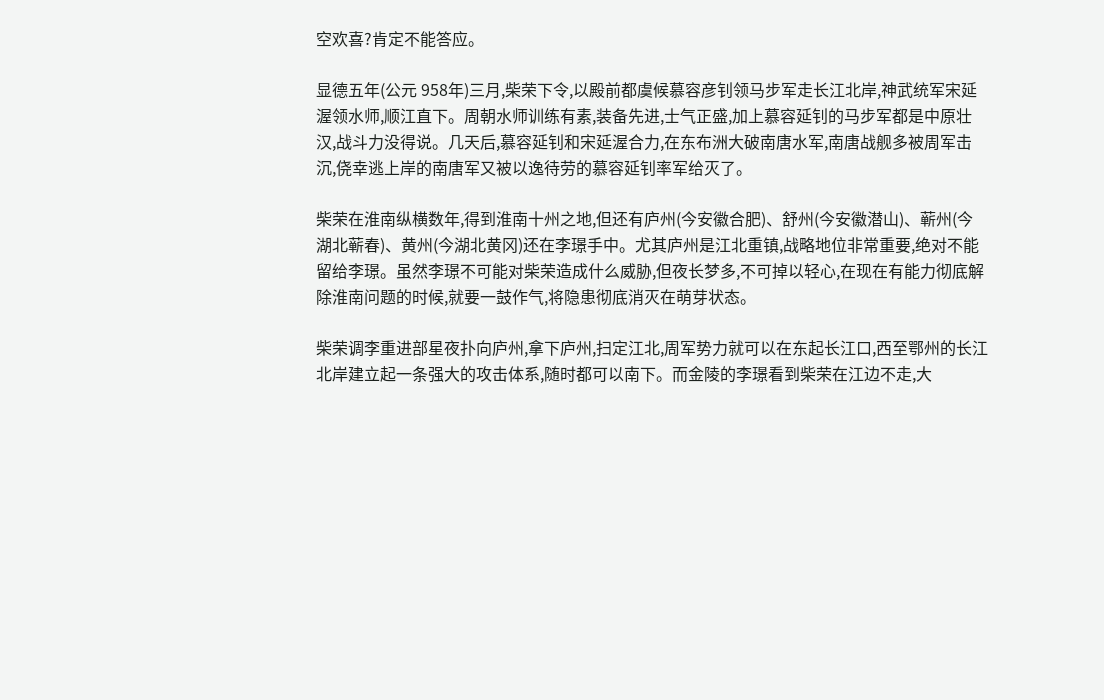空欢喜?肯定不能答应。

显德五年(公元 958年)三月,柴荣下令,以殿前都虞候慕容彦钊领马步军走长江北岸,神武统军宋延渥领水师,顺江直下。周朝水师训练有素,装备先进,士气正盛,加上慕容延钊的马步军都是中原壮汉,战斗力没得说。几天后,慕容延钊和宋延渥合力,在东布洲大破南唐水军,南唐战舰多被周军击沉,侥幸逃上岸的南唐军又被以逸待劳的慕容延钊率军给灭了。

柴荣在淮南纵横数年,得到淮南十州之地,但还有庐州(今安徽合肥)、舒州(今安徽潜山)、蕲州(今湖北蕲春)、黄州(今湖北黄冈)还在李璟手中。尤其庐州是江北重镇,战略地位非常重要,绝对不能留给李璟。虽然李璟不可能对柴荣造成什么威胁,但夜长梦多,不可掉以轻心,在现在有能力彻底解除淮南问题的时候,就要一鼓作气,将隐患彻底消灭在萌芽状态。

柴荣调李重进部星夜扑向庐州,拿下庐州,扫定江北,周军势力就可以在东起长江口,西至鄂州的长江北岸建立起一条强大的攻击体系,随时都可以南下。而金陵的李璟看到柴荣在江边不走,大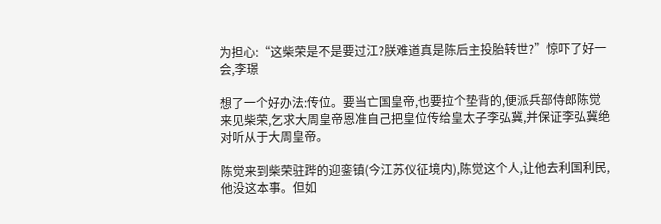为担心:“这柴荣是不是要过江?朕难道真是陈后主投胎转世?”惊吓了好一会,李璟

想了一个好办法:传位。要当亡国皇帝,也要拉个垫背的,便派兵部侍郎陈觉来见柴荣,乞求大周皇帝恩准自己把皇位传给皇太子李弘冀,并保证李弘冀绝对听从于大周皇帝。

陈觉来到柴荣驻跸的迎銮镇(今江苏仪征境内),陈觉这个人,让他去利国利民,他没这本事。但如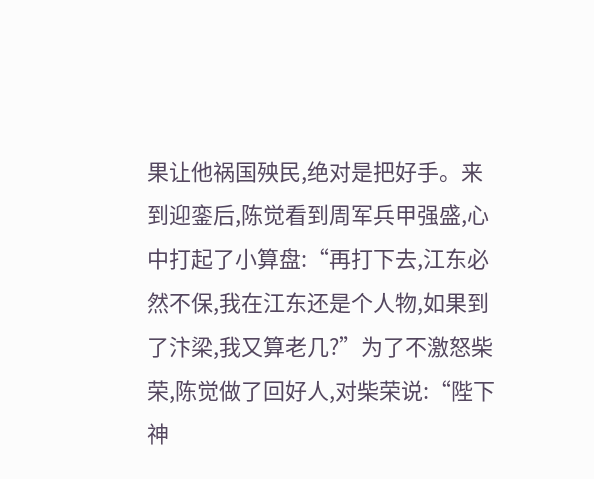果让他祸国殃民,绝对是把好手。来到迎銮后,陈觉看到周军兵甲强盛,心中打起了小算盘:“再打下去,江东必然不保,我在江东还是个人物,如果到了汴梁,我又算老几?”为了不激怒柴荣,陈觉做了回好人,对柴荣说:“陛下神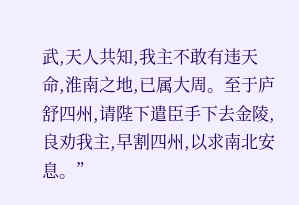武,天人共知,我主不敢有违天命,淮南之地,已属大周。至于庐舒四州,请陛下遣臣手下去金陵,良劝我主,早割四州,以求南北安息。”